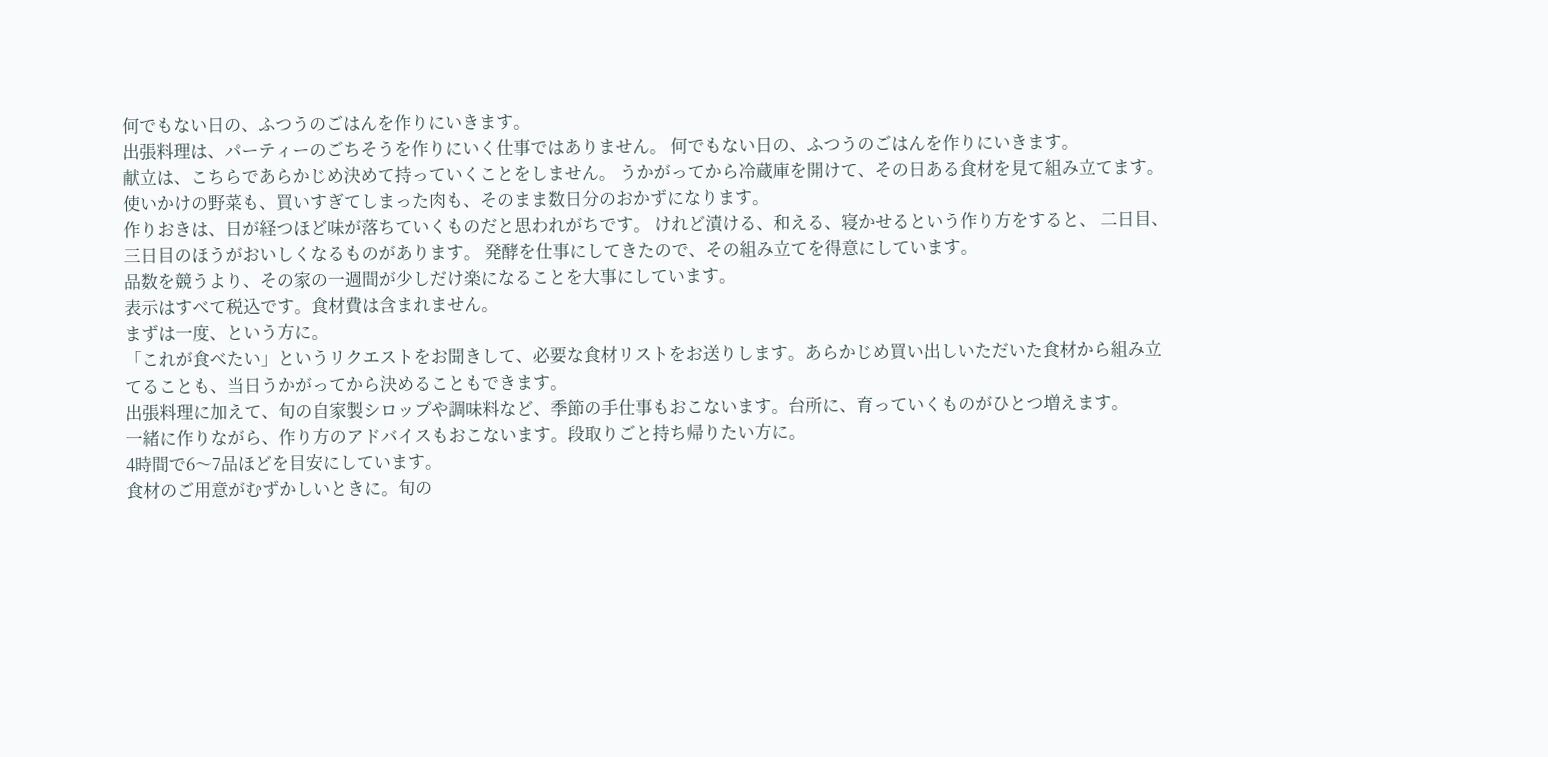何でもない日の、ふつうのごはんを作りにいきます。
出張料理は、パーティーのごちそうを作りにいく仕事ではありません。 何でもない日の、ふつうのごはんを作りにいきます。
献立は、こちらであらかじめ決めて持っていくことをしません。 うかがってから冷蔵庫を開けて、その日ある食材を見て組み立てます。 使いかけの野菜も、買いすぎてしまった肉も、そのまま数日分のおかずになります。
作りおきは、日が経つほど味が落ちていくものだと思われがちです。 けれど漬ける、和える、寝かせるという作り方をすると、 二日目、三日目のほうがおいしくなるものがあります。 発酵を仕事にしてきたので、その組み立てを得意にしています。
品数を競うより、その家の一週間が少しだけ楽になることを大事にしています。
表示はすべて税込です。食材費は含まれません。
まずは一度、という方に。
「これが食べたい」というリクエストをお聞きして、必要な食材リストをお送りします。あらかじめ買い出しいただいた食材から組み立てることも、当日うかがってから決めることもできます。
出張料理に加えて、旬の自家製シロップや調味料など、季節の手仕事もおこないます。台所に、育っていくものがひとつ増えます。
一緒に作りながら、作り方のアドバイスもおこないます。段取りごと持ち帰りたい方に。
4時間で6〜7品ほどを目安にしています。
食材のご用意がむずかしいときに。旬の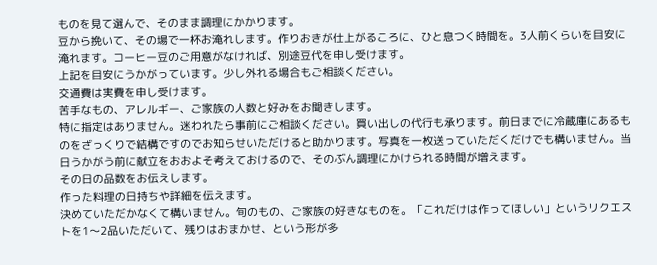ものを見て選んで、そのまま調理にかかります。
豆から挽いて、その場で一杯お淹れします。作りおきが仕上がるころに、ひと息つく時間を。3人前くらいを目安に淹れます。コーヒー豆のご用意がなければ、別途豆代を申し受けます。
上記を目安にうかがっています。少し外れる場合もご相談ください。
交通費は実費を申し受けます。
苦手なもの、アレルギー、ご家族の人数と好みをお聞きします。
特に指定はありません。迷われたら事前にご相談ください。買い出しの代行も承ります。前日までに冷蔵庫にあるものをざっくりで結構ですのでお知らせいただけると助かります。写真を一枚送っていただくだけでも構いません。当日うかがう前に献立をおおよそ考えておけるので、そのぶん調理にかけられる時間が増えます。
その日の品数をお伝えします。
作った料理の日持ちや詳細を伝えます。
決めていただかなくて構いません。旬のもの、ご家族の好きなものを。「これだけは作ってほしい」というリクエストを1〜2品いただいて、残りはおまかせ、という形が多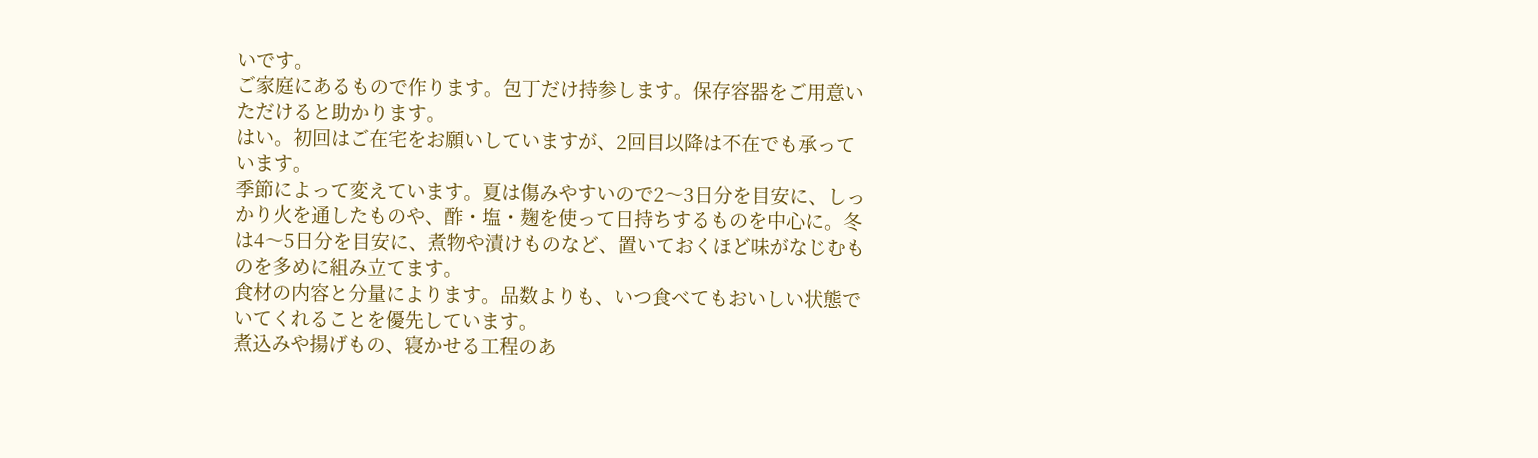いです。
ご家庭にあるもので作ります。包丁だけ持参します。保存容器をご用意いただけると助かります。
はい。初回はご在宅をお願いしていますが、2回目以降は不在でも承っています。
季節によって変えています。夏は傷みやすいので2〜3日分を目安に、しっかり火を通したものや、酢・塩・麹を使って日持ちするものを中心に。冬は4〜5日分を目安に、煮物や漬けものなど、置いておくほど味がなじむものを多めに組み立てます。
食材の内容と分量によります。品数よりも、いつ食べてもおいしい状態でいてくれることを優先しています。
煮込みや揚げもの、寝かせる工程のあ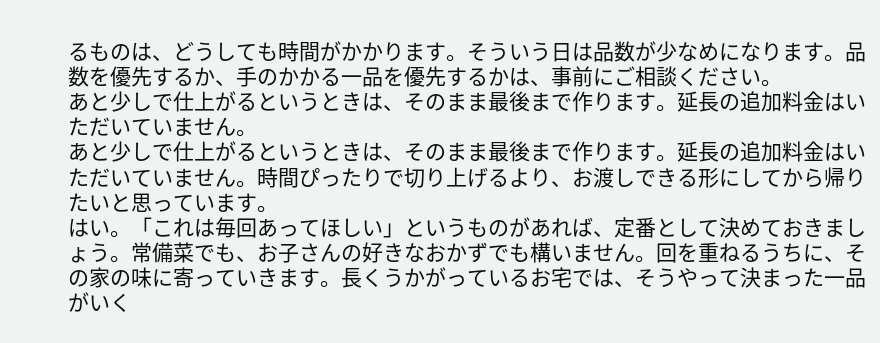るものは、どうしても時間がかかります。そういう日は品数が少なめになります。品数を優先するか、手のかかる一品を優先するかは、事前にご相談ください。
あと少しで仕上がるというときは、そのまま最後まで作ります。延長の追加料金はいただいていません。
あと少しで仕上がるというときは、そのまま最後まで作ります。延長の追加料金はいただいていません。時間ぴったりで切り上げるより、お渡しできる形にしてから帰りたいと思っています。
はい。「これは毎回あってほしい」というものがあれば、定番として決めておきましょう。常備菜でも、お子さんの好きなおかずでも構いません。回を重ねるうちに、その家の味に寄っていきます。長くうかがっているお宅では、そうやって決まった一品がいく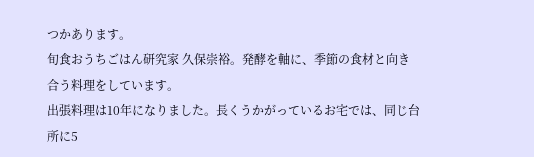つかあります。
旬食おうちごはん研究家 久保崇裕。発酵を軸に、季節の食材と向き合う料理をしています。
出張料理は10年になりました。長くうかがっているお宅では、同じ台所に5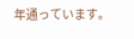年通っています。